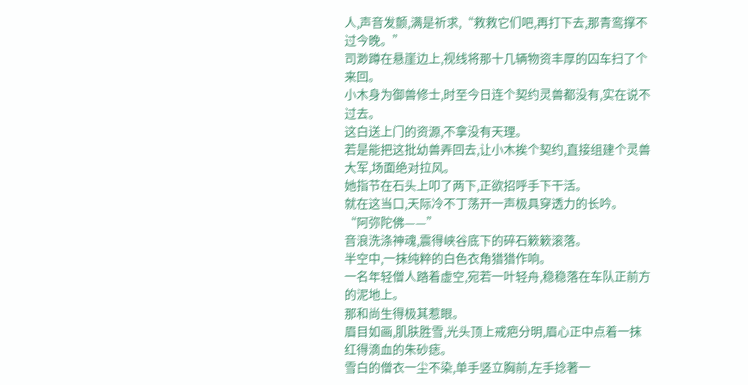人,声音发颤,满是祈求,“救救它们吧,再打下去,那青鸾撑不过今晚。”
司渺蹲在悬崖边上,视线将那十几辆物资丰厚的囚车扫了个来回。
小木身为御兽修士,时至今日连个契约灵兽都没有,实在说不过去。
这白送上门的资源,不拿没有天理。
若是能把这批幼兽弄回去,让小木挨个契约,直接组建个灵兽大军,场面绝对拉风。
她指节在石头上叩了两下,正欲招呼手下干活。
就在这当口,天际冷不丁荡开一声极具穿透力的长吟。
“阿弥陀佛——”
音浪洗涤神魂,震得峡谷底下的碎石簌簌滚落。
半空中,一抹纯粹的白色衣角猎猎作响。
一名年轻僧人踏着虚空,宛若一叶轻舟,稳稳落在车队正前方的泥地上。
那和尚生得极其惹眼。
眉目如画,肌肤胜雪,光头顶上戒疤分明,眉心正中点着一抹红得滴血的朱砂痣。
雪白的僧衣一尘不染,单手竖立胸前,左手捻著一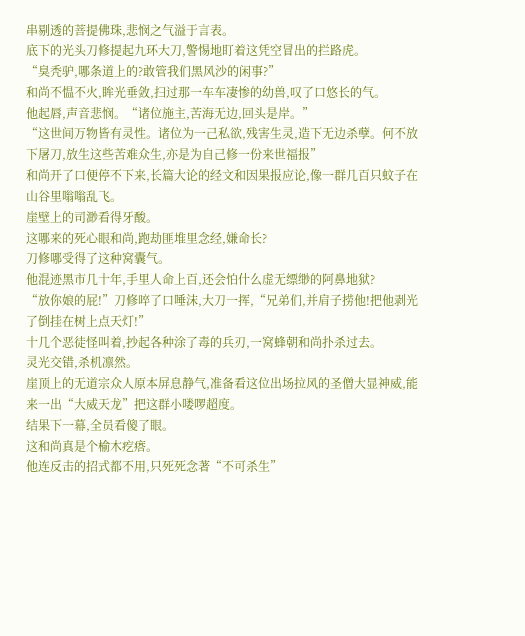串剔透的菩提佛珠,悲悯之气溢于言表。
底下的光头刀修提起九环大刀,警惕地盯着这凭空冒出的拦路虎。
“臭秃驴,哪条道上的?敢管我们黑风沙的闲事?”
和尚不愠不火,眸光垂敛,扫过那一车车凄惨的幼兽,叹了口悠长的气。
他起唇,声音悲悯。“诸位施主,苦海无边,回头是岸。”
“这世间万物皆有灵性。诸位为一己私欲,残害生灵,造下无边杀孽。何不放下屠刀,放生这些苦难众生,亦是为自己修一份来世福报”
和尚开了口便停不下来,长篇大论的经文和因果报应论,像一群几百只蚊子在山谷里嗡嗡乱飞。
崖壁上的司渺看得牙酸。
这哪来的死心眼和尚,跑劫匪堆里念经,嫌命长?
刀修哪受得了这种窝囊气。
他混迹黑市几十年,手里人命上百,还会怕什么虚无缥缈的阿鼻地狱?
“放你娘的屁!”刀修啐了口唾沫,大刀一挥,“兄弟们,并肩子捞他!把他剥光了倒挂在树上点天灯!”
十几个恶徒怪叫着,抄起各种涂了毒的兵刃,一窝蜂朝和尚扑杀过去。
灵光交错,杀机凛然。
崖顶上的无道宗众人原本屏息静气,准备看这位出场拉风的圣僧大显神威,能来一出“大威天龙”把这群小喽啰超度。
结果下一幕,全员看傻了眼。
这和尚真是个榆木疙瘩。
他连反击的招式都不用,只死死念著“不可杀生”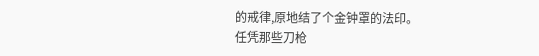的戒律,原地结了个金钟罩的法印。
任凭那些刀枪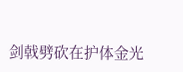剑戟劈砍在护体金光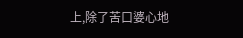上,除了苦口婆心地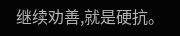继续劝善,就是硬抗。